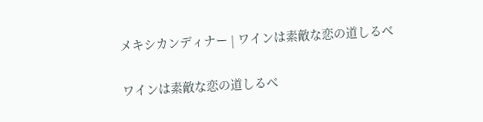メキシカンディナー | ワインは素敵な恋の道しるべ

ワインは素敵な恋の道しるべ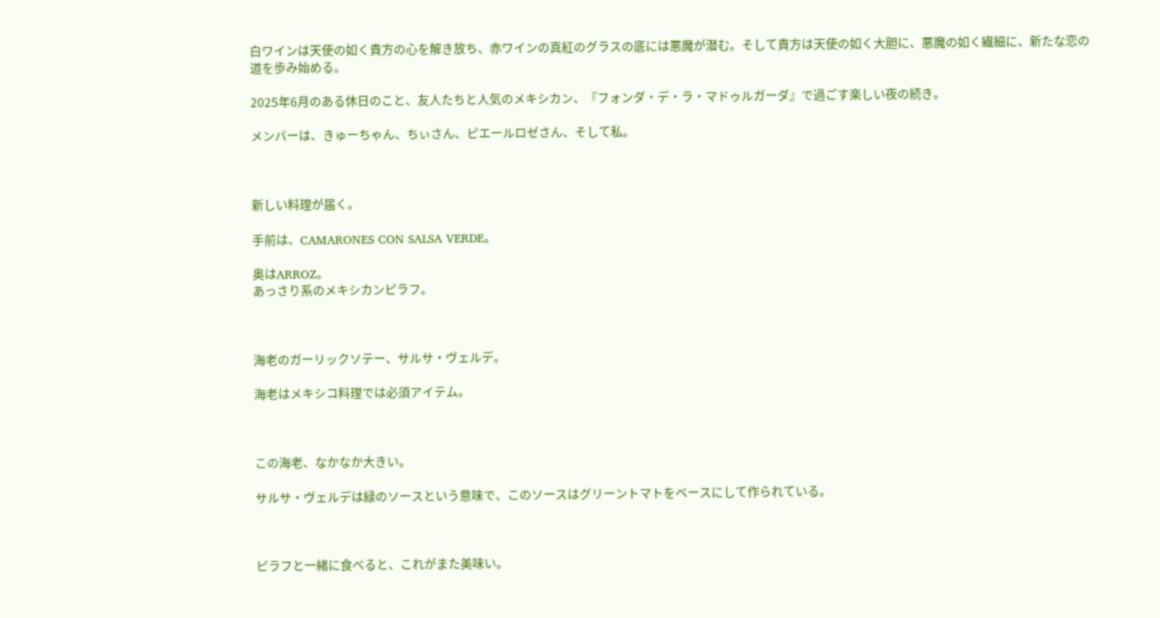白ワインは天使の如く貴方の心を解き放ち、赤ワインの真紅のグラスの底には悪魔が潜む。そして貴方は天使の如く大胆に、悪魔の如く繊細に、新たな恋の道を歩み始める。

2025年6月のある休日のこと、友人たちと人気のメキシカン、『フォンダ・デ・ラ・マドゥルガーダ』で過ごす楽しい夜の続き。

メンバーは、きゅーちゃん、ちぃさん、ピエールロゼさん、そして私。



新しい料理が届く。

手前は、CAMARONES CON SALSA VERDE。

奥はARROZ。
あっさり系のメキシカンピラフ。



海老のガーリックソテー、サルサ・ヴェルデ。

海老はメキシコ料理では必須アイテム。



この海老、なかなか大きい。

サルサ・ヴェルデは緑のソースという意味で、このソースはグリーントマトをベースにして作られている。



ピラフと一緒に食べると、これがまた美味い。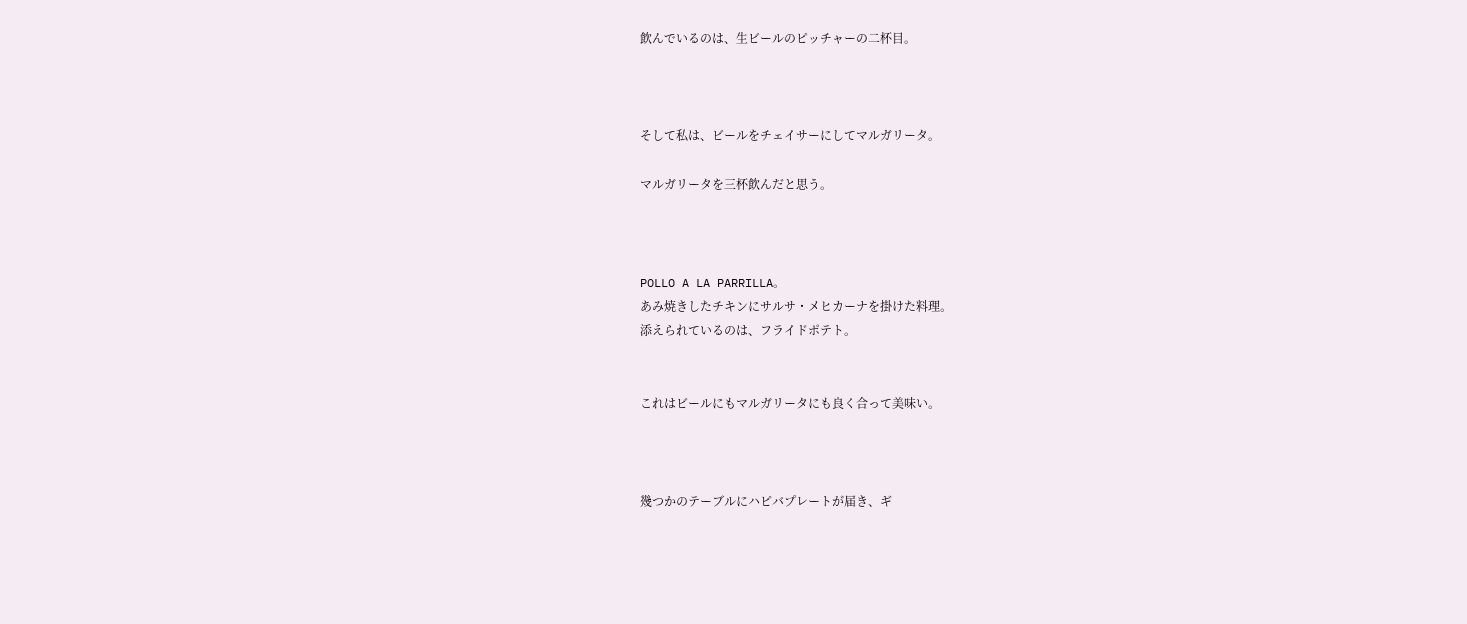飲んでいるのは、生ビールのピッチャーの二杯目。



そして私は、ビールをチェイサーにしてマルガリータ。

マルガリータを三杯飲んだと思う。



POLLO A LA PARRILLA。
あみ焼きしたチキンにサルサ・メヒカーナを掛けた料理。
添えられているのは、フライドポテト。


これはビールにもマルガリータにも良く合って美味い。



幾つかのテーブルにハピバプレートが届き、ギ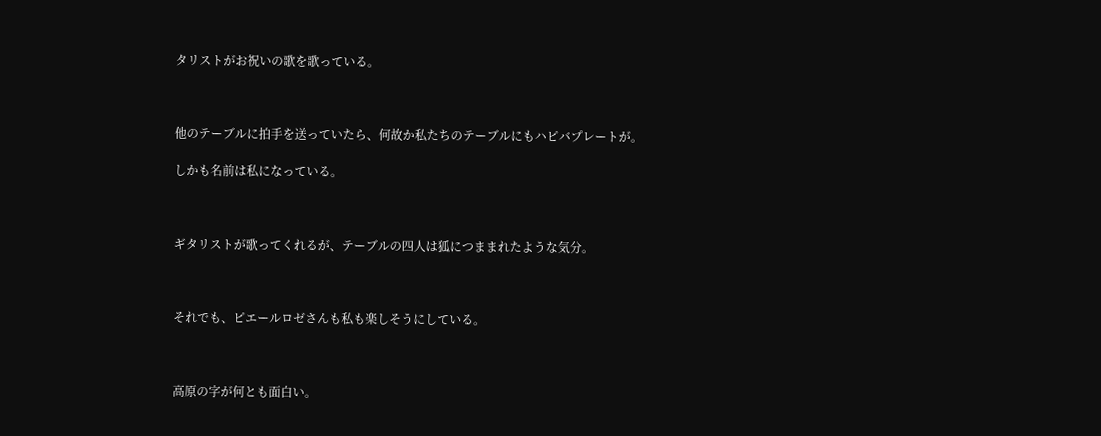タリストがお祝いの歌を歌っている。



他のテーブルに拍手を送っていたら、何故か私たちのテーブルにもハピバプレートが。

しかも名前は私になっている。



ギタリストが歌ってくれるが、テーブルの四人は狐につままれたような気分。



それでも、ピエールロゼさんも私も楽しそうにしている。



高原の字が何とも面白い。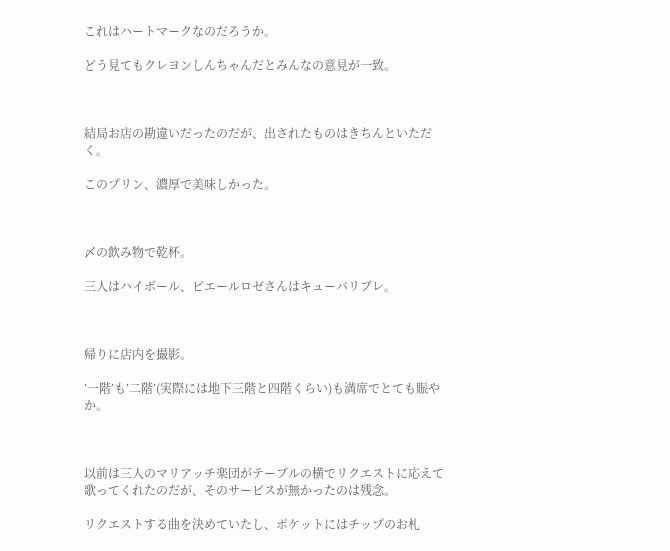これはハートマークなのだろうか。

どう見てもクレヨンしんちゃんだとみんなの意見が一致。



結局お店の勘違いだったのだが、出されたものはきちんといただく。

このプリン、濃厚で美味しかった。



〆の飲み物で乾杯。

三人はハイボール、ピエールロゼさんはキューバリブレ。



帰りに店内を撮影。

’一階’も’二階’(実際には地下三階と四階くらい)も満席でとても賑やか。



以前は三人のマリアッチ楽団がテーブルの横でリクエストに応えて歌ってくれたのだが、そのサービスが無かったのは残念。

リクエストする曲を決めていたし、ポケットにはチップのお札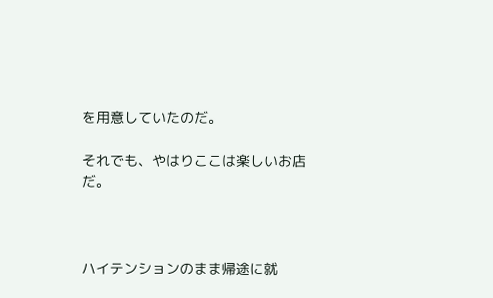を用意していたのだ。

それでも、やはりここは楽しいお店だ。



ハイテンションのまま帰途に就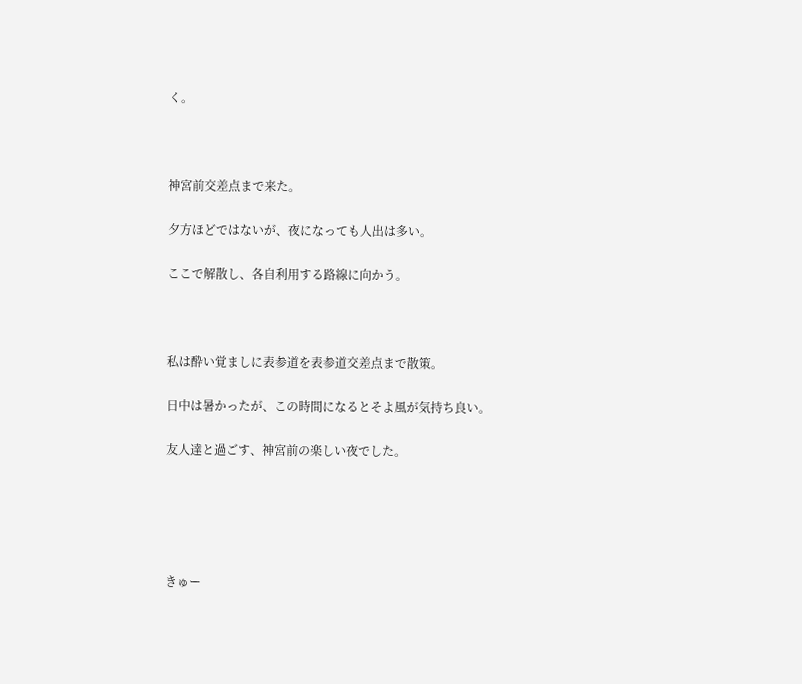く。



神宮前交差点まで来た。

夕方ほどではないが、夜になっても人出は多い。

ここで解散し、各自利用する路線に向かう。



私は酔い覚ましに表参道を表参道交差点まで散策。

日中は暑かったが、この時間になるとそよ風が気持ち良い。

友人達と過ごす、神宮前の楽しい夜でした。





きゅー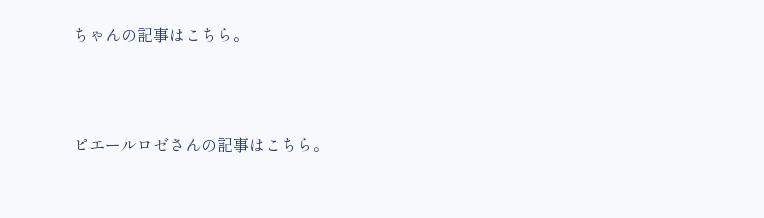ちゃんの記事はこちら。



ピエールロゼさんの記事はこちら。